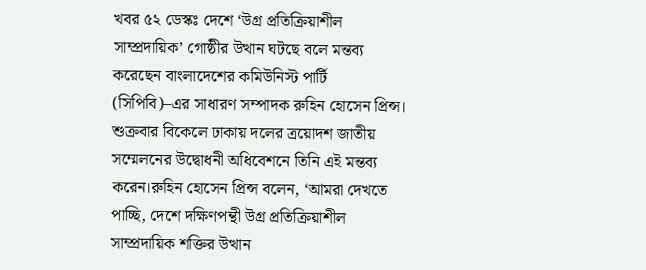খবর ৫২ ডেস্কঃ দেশে ‘উগ্র প্রতিক্রিয়াশীল সাম্প্রদায়িক’ গোষ্ঠীর উত্থান ঘটছে বলে মন্তব্য করেছেন বাংলাদেশের কমিউনিস্ট পার্টি (সিপিবি)–এর সাধারণ সম্পাদক রুহিন হোসেন প্রিন্স।
শুক্রবার বিকেলে ঢাকায় দলের ত্রয়োদশ জাতীয় সম্মেলনের উদ্বোধনী অধিবেশনে তিনি এই মন্তব্য করেন।রুহিন হোসেন প্রিন্স বলেন, ‘আমরা দেখতে পাচ্ছি, দেশে দক্ষিণপন্থী উগ্র প্রতিক্রিয়াশীল সাম্প্রদায়িক শক্তির উত্থান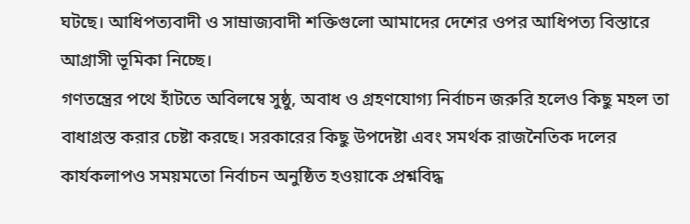ঘটছে। আধিপত্যবাদী ও সাম্রাজ্যবাদী শক্তিগুলো আমাদের দেশের ওপর আধিপত্য বিস্তারে আগ্রাসী ভূমিকা নিচ্ছে।
গণতন্ত্রের পথে হাঁটতে অবিলম্বে সুষ্ঠু, অবাধ ও গ্রহণযোগ্য নির্বাচন জরুরি হলেও কিছু মহল তা বাধাগ্রস্ত করার চেষ্টা করছে। সরকারের কিছু উপদেষ্টা এবং সমর্থক রাজনৈতিক দলের কার্যকলাপও সময়মতো নির্বাচন অনুষ্ঠিত হওয়াকে প্রশ্নবিদ্ধ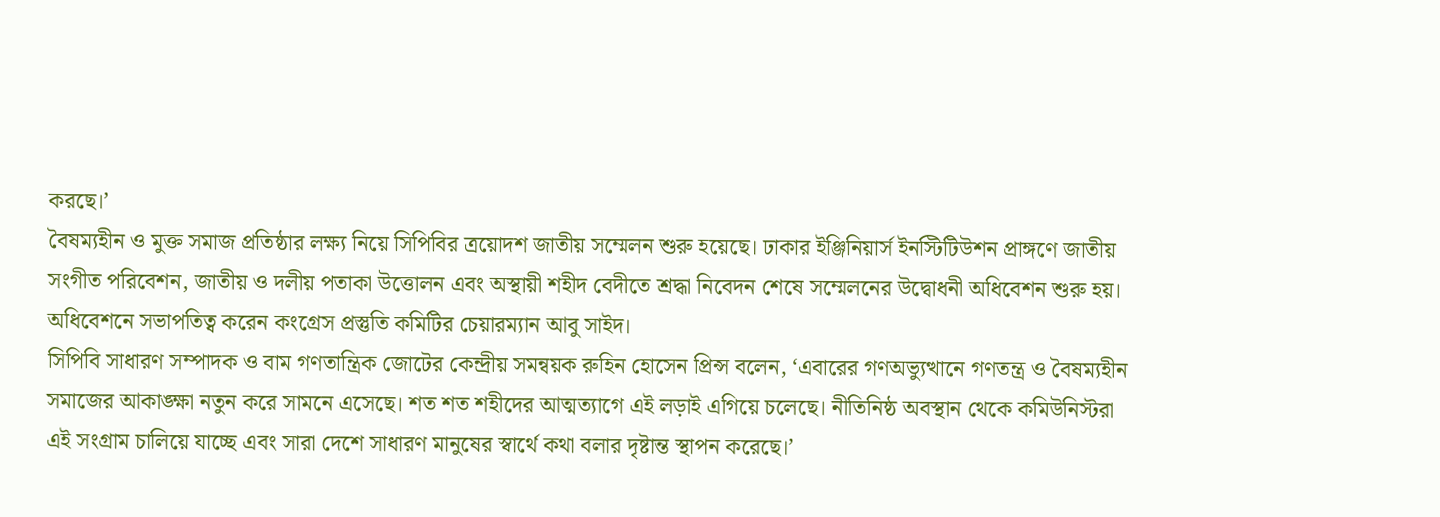করছে।’
বৈষম্যহীন ও মুক্ত সমাজ প্রতিষ্ঠার লক্ষ্য নিয়ে সিপিবির ত্রয়োদশ জাতীয় সম্মেলন শুরু হয়েছে। ঢাকার ইঞ্জিনিয়ার্স ইনস্টিটিউশন প্রাঙ্গণে জাতীয় সংগীত পরিবেশন, জাতীয় ও দলীয় পতাকা উত্তোলন এবং অস্থায়ী শহীদ বেদীতে শ্রদ্ধা নিবেদন শেষে সম্মেলনের উদ্বোধনী অধিবেশন শুরু হয়।
অধিবেশনে সভাপতিত্ব করেন কংগ্রেস প্রস্তুতি কমিটির চেয়ারম্যান আবু সাইদ।
সিপিবি সাধারণ সম্পাদক ও বাম গণতান্ত্রিক জোটের কেন্দ্রীয় সমন্বয়ক রুহিন হোসেন প্রিন্স বলেন, ‘এবারের গণঅভ্যুত্থানে গণতন্ত্র ও বৈষম্যহীন সমাজের আকাঙ্ক্ষা নতুন করে সামনে এসেছে। শত শত শহীদের আত্মত্যাগে এই লড়াই এগিয়ে চলেছে। নীতিনিষ্ঠ অবস্থান থেকে কমিউনিস্টরা এই সংগ্রাম চালিয়ে যাচ্ছে এবং সারা দেশে সাধারণ মানুষের স্বার্থে কথা বলার দৃষ্টান্ত স্থাপন করেছে।’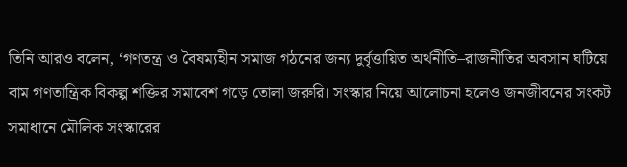তিনি আরও বলেন, ‘গণতন্ত্র ও বৈষম্যহীন সমাজ গঠনের জন্য দুর্বৃত্তায়িত অর্থনীতি–রাজনীতির অবসান ঘটিয়ে বাম গণতান্ত্রিক বিকল্প শক্তির সমাবেশ গড়ে তোলা জরুরি। সংস্কার নিয়ে আলোচনা হলেও জনজীবনের সংকট সমাধানে মৌলিক সংস্কারের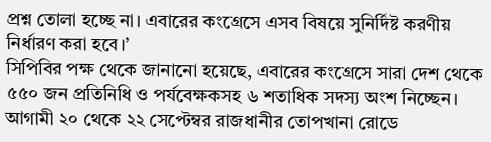প্রশ্ন তোলা হচ্ছে না। এবারের কংগ্রেসে এসব বিষয়ে সুনির্দিষ্ট করণীয় নির্ধারণ করা হবে।’
সিপিবির পক্ষ থেকে জানানো হয়েছে, এবারের কংগ্রেসে সারা দেশ থেকে ৫৫০ জন প্রতিনিধি ও পর্যবেক্ষকসহ ৬ শতাধিক সদস্য অংশ নিচ্ছেন।
আগামী ২০ থেকে ২২ সেপ্টেম্বর রাজধানীর তোপখানা রোডে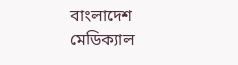বাংলাদেশ মেডিক্যাল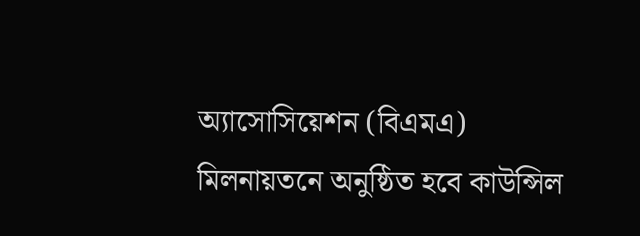অ্যাসোসিয়েশন (বিএমএ) মিলনায়তনে অনুষ্ঠিত হবে কাউন্সিল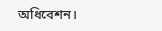অধিবেশন।